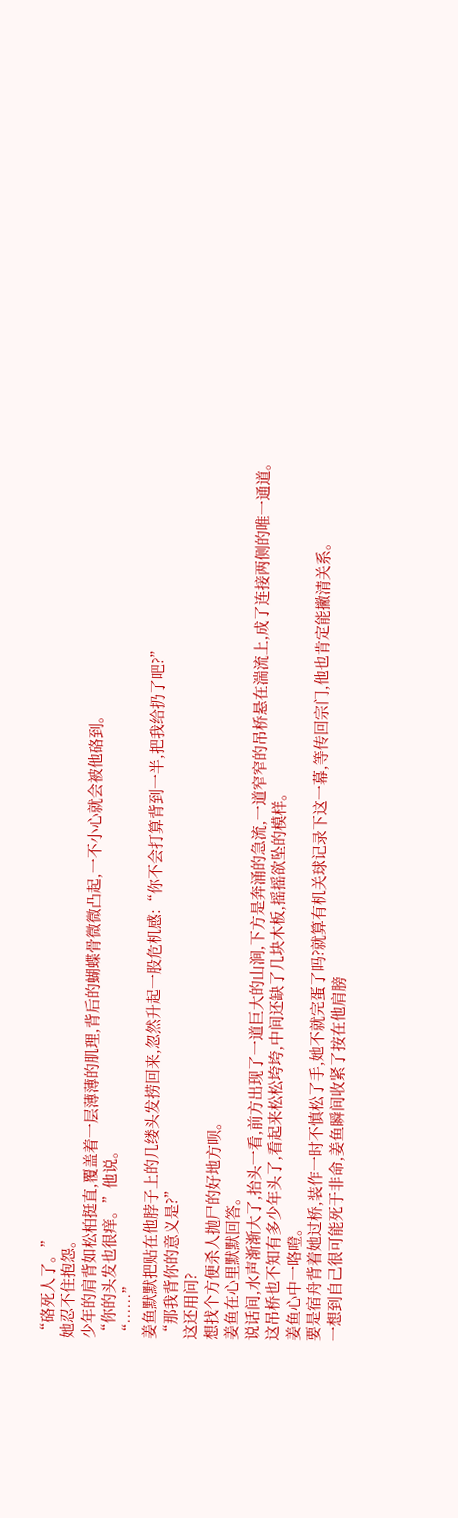“硌死人了。”
她忍不住抱怨。
少年的肩背如松柏挺直,覆盖着一层薄薄的肌理,背后的蝴蝶骨微微凸起,一不小心就会被他硌到。
“你的头发也很痒。”他说。
“……”
姜鱼默默把贴在他脖子上的几缕头发捞回来,忽然升起一股危机感:“你不会打算背到一半,把我给扔了吧?”
“那我背你的意义是?”
这还用问?
想找个方便杀人抛尸的好地方呗。
姜鱼在心里默默回答。
说话间,水声渐渐大了,抬头一看,前方出现了一道巨大的山涧,下方是奔涌的急流,一道窄窄的吊桥悬在湍流上,成了连接两侧的唯一通道。
这吊桥也不知有多少年头了,看起来松松垮垮,中间还缺了几块木板,摇摇欲坠的模样。
姜鱼心中一咯噔。
要是宿舟背着她过桥,装作一时不慎松了手,她不就完蛋了吗?就算有机关球记录下这一幕,等传回宗门,他也肯定能撇清关系。
一想到自己很可能死于非命,姜鱼瞬间收紧了按在他肩膀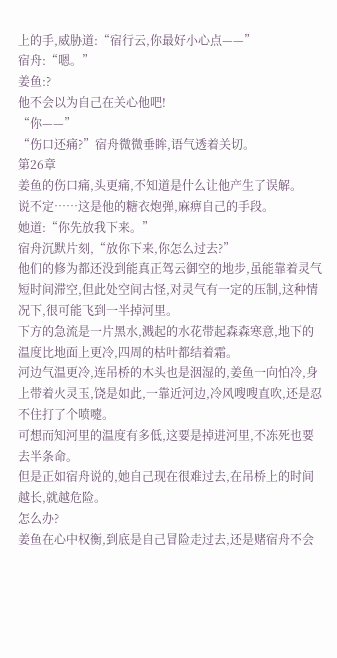上的手,威胁道:“宿行云,你最好小心点——”
宿舟:“嗯。”
姜鱼:?
他不会以为自己在关心他吧!
“你——”
“伤口还痛?”宿舟微微垂眸,语气透着关切。
第26章
姜鱼的伤口痛,头更痛,不知道是什么让他产生了误解。
说不定……这是他的糖衣炮弹,麻痹自己的手段。
她道:“你先放我下来。”
宿舟沉默片刻,“放你下来,你怎么过去?”
他们的修为都还没到能真正驾云御空的地步,虽能靠着灵气短时间滞空,但此处空间古怪,对灵气有一定的压制,这种情况下,很可能飞到一半掉河里。
下方的急流是一片黑水,溅起的水花带起森森寒意,地下的温度比地面上更冷,四周的枯叶都结着霜。
河边气温更冷,连吊桥的木头也是洇湿的,姜鱼一向怕冷,身上带着火灵玉,饶是如此,一靠近河边,冷风嗖嗖直吹,还是忍不住打了个喷嚏。
可想而知河里的温度有多低,这要是掉进河里,不冻死也要去半条命。
但是正如宿舟说的,她自己现在很难过去,在吊桥上的时间越长,就越危险。
怎么办?
姜鱼在心中权衡,到底是自己冒险走过去,还是赌宿舟不会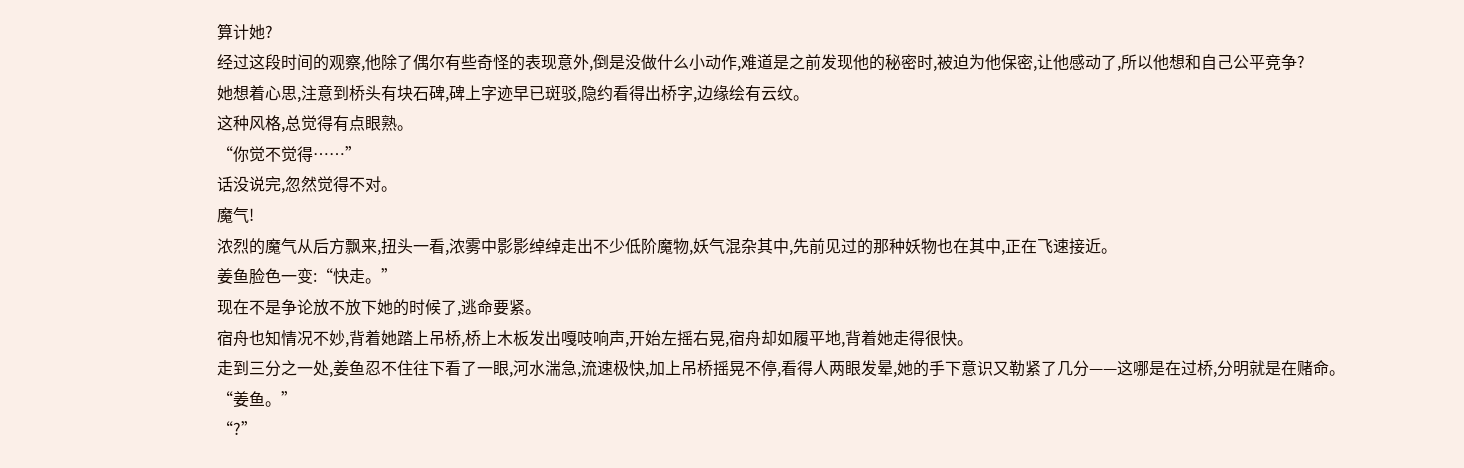算计她?
经过这段时间的观察,他除了偶尔有些奇怪的表现意外,倒是没做什么小动作,难道是之前发现他的秘密时,被迫为他保密,让他感动了,所以他想和自己公平竞争?
她想着心思,注意到桥头有块石碑,碑上字迹早已斑驳,隐约看得出桥字,边缘绘有云纹。
这种风格,总觉得有点眼熟。
“你觉不觉得……”
话没说完,忽然觉得不对。
魔气!
浓烈的魔气从后方飘来,扭头一看,浓雾中影影绰绰走出不少低阶魔物,妖气混杂其中,先前见过的那种妖物也在其中,正在飞速接近。
姜鱼脸色一变:“快走。”
现在不是争论放不放下她的时候了,逃命要紧。
宿舟也知情况不妙,背着她踏上吊桥,桥上木板发出嘎吱响声,开始左摇右晃,宿舟却如履平地,背着她走得很快。
走到三分之一处,姜鱼忍不住往下看了一眼,河水湍急,流速极快,加上吊桥摇晃不停,看得人两眼发晕,她的手下意识又勒紧了几分——这哪是在过桥,分明就是在赌命。
“姜鱼。”
“?”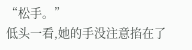“松手。”
低头一看,她的手没注意掐在了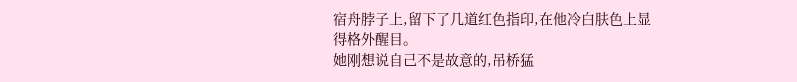宿舟脖子上,留下了几道红色指印,在他冷白肤色上显得格外醒目。
她刚想说自己不是故意的,吊桥猛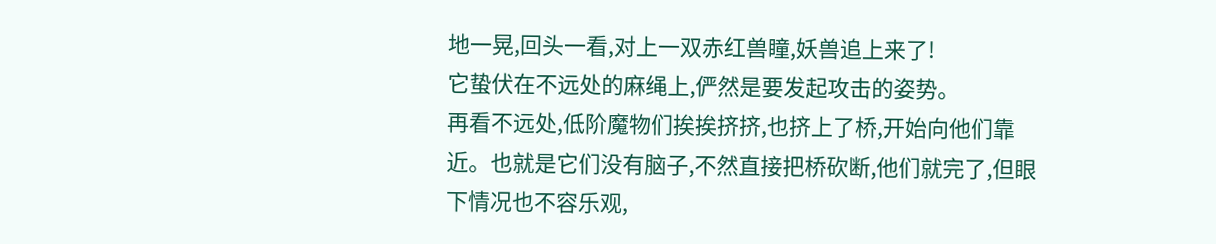地一晃,回头一看,对上一双赤红兽瞳,妖兽追上来了!
它蛰伏在不远处的麻绳上,俨然是要发起攻击的姿势。
再看不远处,低阶魔物们挨挨挤挤,也挤上了桥,开始向他们靠近。也就是它们没有脑子,不然直接把桥砍断,他们就完了,但眼下情况也不容乐观,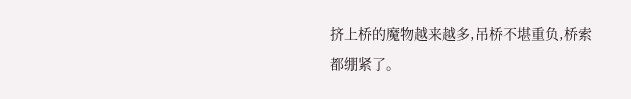挤上桥的魔物越来越多,吊桥不堪重负,桥索都绷紧了。